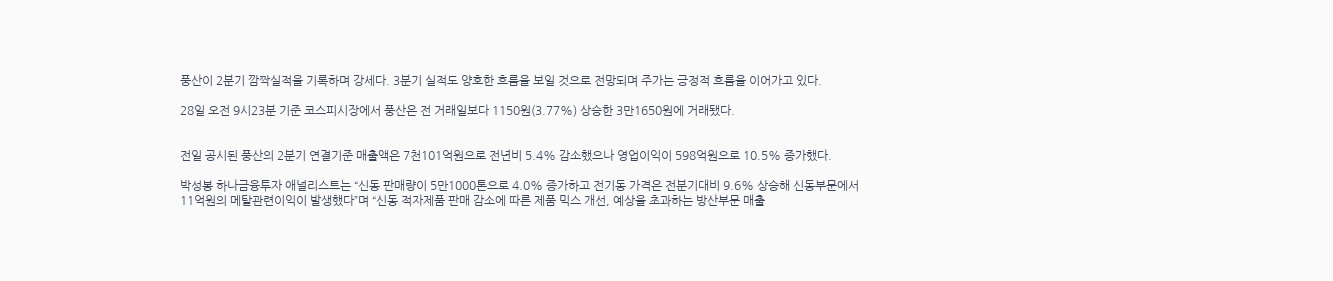풍산이 2분기 깜짝실적을 기록하며 강세다. 3분기 실적도 양호한 흐름을 보일 것으로 전망되며 주가는 긍정적 흐름을 이어가고 있다.

28일 오전 9시23분 기준 코스피시장에서 풍산은 전 거래일보다 1150원(3.77%) 상승한 3만1650원에 거래됐다.


전일 공시된 풍산의 2분기 연결기준 매출액은 7천101억원으로 전년비 5.4% 감소했으나 영업이익이 598억원으로 10.5% 증가했다.

박성봉 하나금융투자 애널리스트는 “신동 판매량이 5만1000톤으로 4.0% 증가하고 전기동 가격은 전분기대비 9.6% 상승해 신동부문에서 11억원의 메탈관련이익이 발생했다”며 “신동 적자제품 판매 감소에 따른 제품 믹스 개선, 예상을 초과하는 방산부문 매출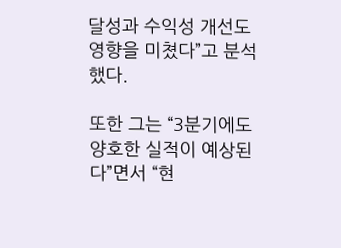달성과 수익성 개선도 영향을 미쳤다”고 분석했다.

또한 그는 “3분기에도 양호한 실적이 예상된다”면서 “현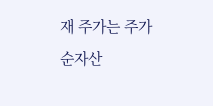재 주가는 주가순자산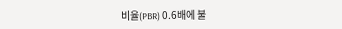비율(PBR) 0.6배에 불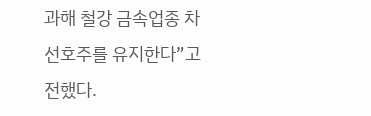과해 철강 금속업종 차선호주를 유지한다”고 전했다.